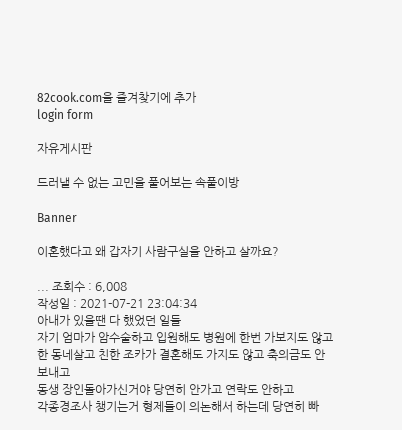82cook.com을 즐겨찾기에 추가
login form

자유게시판

드러낼 수 없는 고민을 풀어보는 속풀이방

Banner

이혼했다고 왜 갑자기 사람구실을 안하고 살까요?

... 조회수 : 6,008
작성일 : 2021-07-21 23:04:34
아내가 있을땐 다 했었던 일들
자기 엄마가 암수술하고 입원해도 병원에 한번 가보지도 않고
한 동네살고 친한 조카가 결혼해도 가지도 않고 축의금도 안보내고
동생 장인돌아가신거야 당연히 안가고 연락도 안하고
각종경조사 챙기는거 형제들이 의논해서 하는데 당연히 빠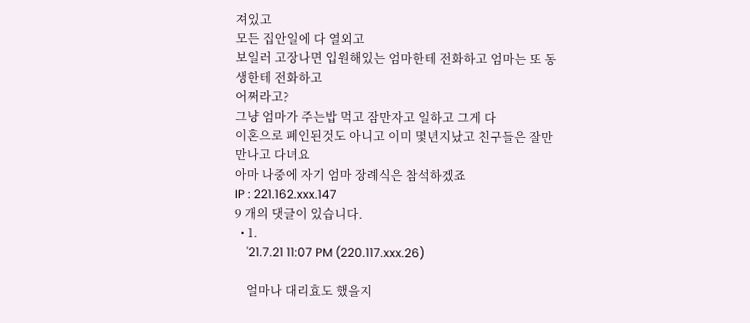져있고
모든 집안일에 다 열외고
보일러 고장나면 입원해있는 엄마한테 전화하고 엄마는 또 동생한테 전화하고
어쩌라고?
그냥 엄마가 주는밥 먹고 잠만자고 일하고 그게 다
이혼으로 폐인된것도 아니고 이미 몇년지났고 친구들은 잘만 만나고 다녀요
아마 나중에 자기 엄마 장례식은 참석하겠죠
IP : 221.162.xxx.147
9 개의 댓글이 있습니다.
  • 1.
    '21.7.21 11:07 PM (220.117.xxx.26)

    얼마나 대리효도 했을지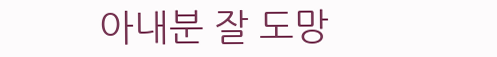아내분 잘 도망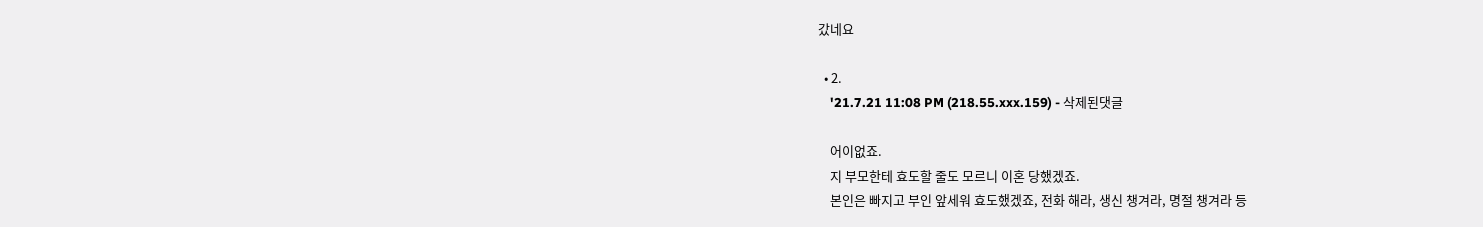갔네요

  • 2.
    '21.7.21 11:08 PM (218.55.xxx.159) - 삭제된댓글

    어이없죠.
    지 부모한테 효도할 줄도 모르니 이혼 당했겠죠.
    본인은 빠지고 부인 앞세워 효도했겠죠, 전화 해라, 생신 챙겨라, 명절 챙겨라 등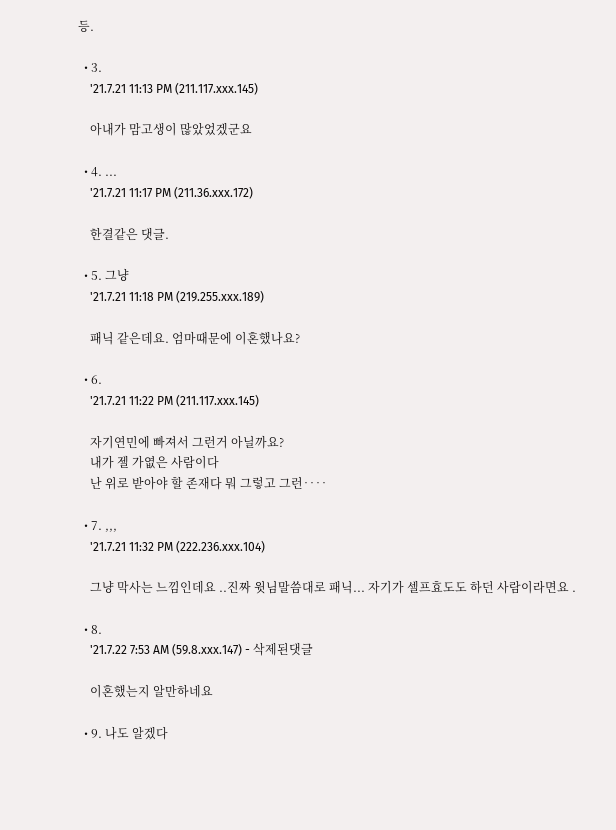등.

  • 3.
    '21.7.21 11:13 PM (211.117.xxx.145)

    아내가 맘고생이 많았었겠군요

  • 4. ...
    '21.7.21 11:17 PM (211.36.xxx.172)

    한결같은 댓글.

  • 5. 그냥
    '21.7.21 11:18 PM (219.255.xxx.189)

    패닉 같은데요. 엄마때문에 이혼했나요?

  • 6.
    '21.7.21 11:22 PM (211.117.xxx.145)

    자기연민에 빠져서 그런거 아닐까요?
    내가 젤 가엾은 사람이다
    난 위로 받아야 할 존재다 뭐 그렇고 그런‥‥

  • 7. ,,,
    '21.7.21 11:32 PM (222.236.xxx.104)

    그냥 막사는 느낌인데요 ..진짜 윗님말씀대로 패닉... 자기가 셀프효도도 하던 사람이라면요 .

  • 8.
    '21.7.22 7:53 AM (59.8.xxx.147) - 삭제된댓글

    이혼했는지 알만하네요

  • 9. 나도 알겠다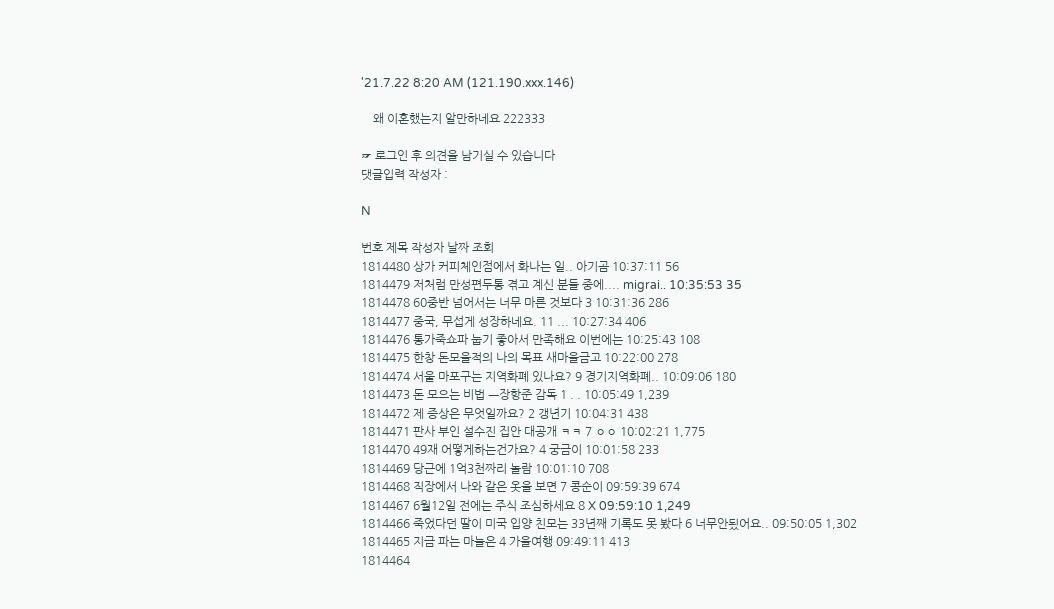'21.7.22 8:20 AM (121.190.xxx.146)

    왜 이혼했는지 알만하네요 222333

☞ 로그인 후 의견을 남기실 수 있습니다
댓글입력 작성자 :

N

번호 제목 작성자 날짜 조회
1814480 상가 커피체인점에서 화나는 일.. 아기곰 10:37:11 56
1814479 저처럼 만성편두통 겪고 계신 분들 중에.... migrai.. 10:35:53 35
1814478 60중반 넘어서는 너무 마른 것보다 3 10:31:36 286
1814477 중국, 무섭게 성장하네요. 11 ... 10:27:34 406
1814476 통가죽쇼파 눕기 좋아서 만족해요 이번에는 10:25:43 108
1814475 한창 돈모을적의 나의 목표 새마을금고 10:22:00 278
1814474 서울 마포구는 지역화폐 있나요? 9 경기지역화폐.. 10:09:06 180
1814473 돈 모으는 비법 ㅡ장항준 감독 1 . . 10:05:49 1,239
1814472 제 증상은 무엇일까요? 2 갱년기 10:04:31 438
1814471 판사 부인 설수진 집안 대공개 ㅋㅋ 7 ㅇㅇ 10:02:21 1,775
1814470 49재 어떻게하는건가요? 4 궁금이 10:01:58 233
1814469 당근에 1억3천짜리 놀람 10:01:10 708
1814468 직장에서 나와 같은 옷을 보면 7 콩순이 09:59:39 674
1814467 6월12일 전에는 주식 조심하세요 8 X 09:59:10 1,249
1814466 죽었다던 딸이 미국 입양 친모는 33년째 기록도 못 봤다 6 너무안됬어요.. 09:50:05 1,302
1814465 지금 파는 마늘은 4 가을여행 09:49:11 413
1814464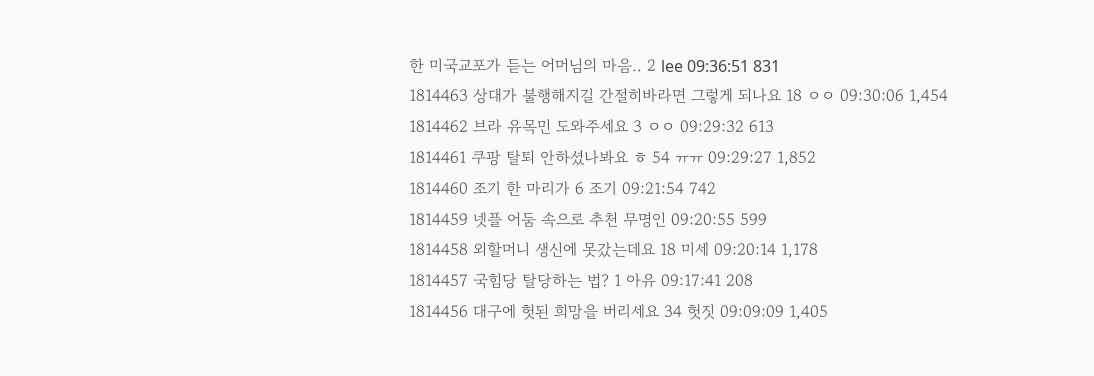한 미국교포가 듣는 어머님의 마음.. 2 lee 09:36:51 831
1814463 상대가 불행해지길 간절히바라면 그렇게 되나요 18 ㅇㅇ 09:30:06 1,454
1814462 브라 유목민 도와주세요 3 ㅇㅇ 09:29:32 613
1814461 쿠팡 탈퇴 안하셨나봐요 ㅎ 54 ㅠㅠ 09:29:27 1,852
1814460 조기 한 마리가 6 조기 09:21:54 742
1814459 넷플 어둠 속으로 추천 무명인 09:20:55 599
1814458 외할머니 생신에 못갔는데요 18 미세 09:20:14 1,178
1814457 국힘당 탈당하는 법? 1 아유 09:17:41 208
1814456 대구에 헛된 희망을 버리세요 34 헛짓 09:09:09 1,405